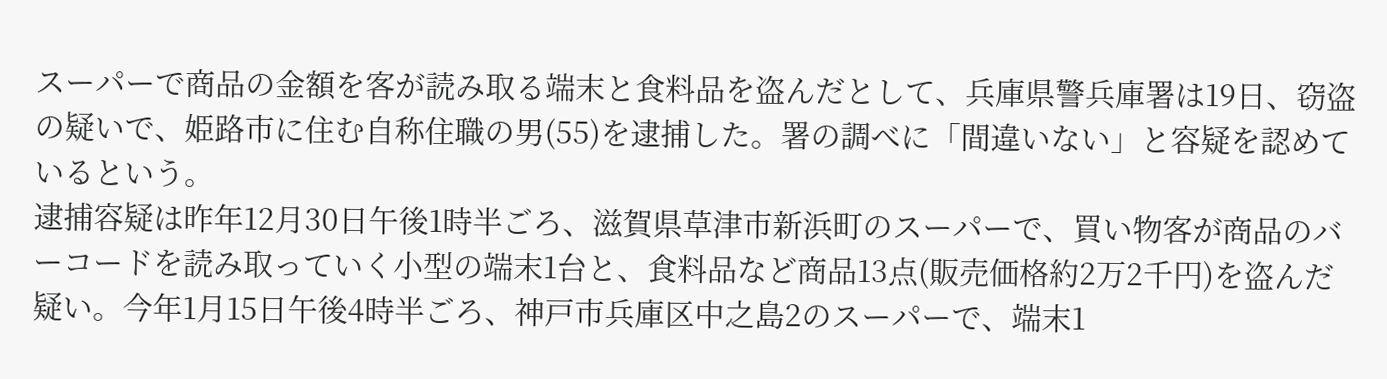スーパーで商品の金額を客が読み取る端末と食料品を盗んだとして、兵庫県警兵庫署は19日、窃盗の疑いで、姫路市に住む自称住職の男(55)を逮捕した。署の調べに「間違いない」と容疑を認めているという。
逮捕容疑は昨年12月30日午後1時半ごろ、滋賀県草津市新浜町のスーパーで、買い物客が商品のバーコードを読み取っていく小型の端末1台と、食料品など商品13点(販売価格約2万2千円)を盗んだ疑い。今年1月15日午後4時半ごろ、神戸市兵庫区中之島2のスーパーで、端末1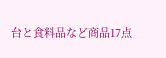台と食料品など商品17点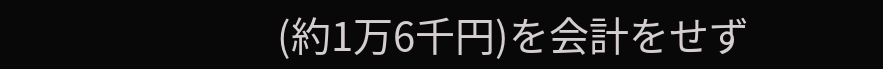(約1万6千円)を会計をせず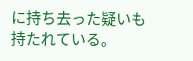に持ち去った疑いも持たれている。